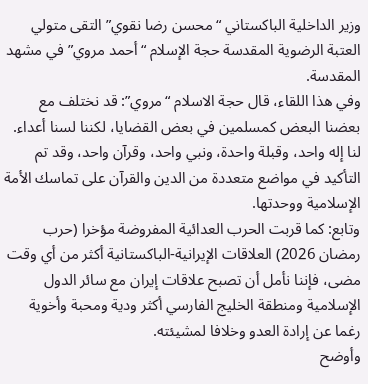وزير الداخلية الباكستاني “محسن رضا نقوي” التقى متولي العتبة الرضوية المقدسة حجة الإسلام “أحمد مروي” في مشهد المقدسة.
وفي هذا اللقاء، قال حجة الاسلام “مروي”: قد نختلف مع بعضنا البعض كمسلمين في بعض القضايا، لكننا لسنا أعداء. لنا إله واحد، وقبلة واحدة، ونبي واحد، وقرآن واحد، وقد تم التأكيد في مواضع متعددة من الدين والقرآن على تماسك الأمة الإسلامية ووحدتها.
وتابع: كما قربت الحرب العدائية المفروضة مؤخرا (حرب رمضان 2026) العلاقات الإيرانية-الباكستانية أكثر من أي وقت مضى، فإننا نأمل أن تصبح علاقات إيران مع سائر الدول الإسلامية ومنطقة الخليج الفارسي أكثر ودية ومحبة وأخوية رغما عن إرادة العدو وخلافا لمشيئته.
وأوضح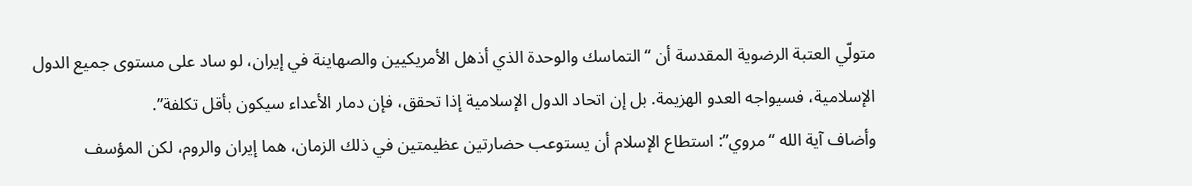متولّي العتبة الرضوية المقدسة أن “التماسك والوحدة الذي أذهل الأمريكيين والصهاينة في إيران، لو ساد على مستوى جميع الدول الإسلامية، فسيواجه العدو الهزيمة. بل إن اتحاد الدول الإسلامية إذا تحقق، فإن دمار الأعداء سيكون بأقل تكلفة”.
وأضاف آية الله “مروي”: استطاع الإسلام أن يستوعب حضارتين عظيمتين في ذلك الزمان، هما إيران والروم، لكن المؤسف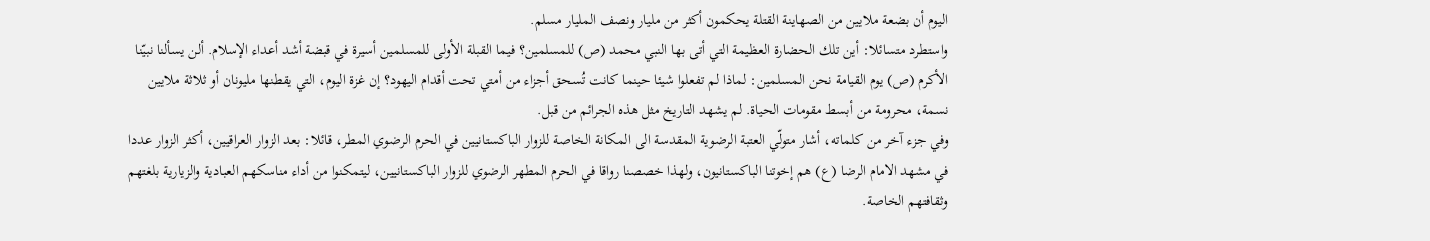اليوم أن بضعة ملايين من الصهاينة القتلة يحكمون أكثر من مليار ونصف المليار مسلم.
واستطرد متسائلا: أين تلك الحضارة العظيمة التي أتى بها النبي محمد (ص) للمسلمين؟ فيما القبلة الأولى للمسلمين أسيرة في قبضة أشد أعداء الإسلام. ألن يسألنا نبيّنا الأكرم (ص) يوم القيامة نحن المسلمين: لماذا لم تفعلوا شيئا حينما كانت تُسحق أجزاء من أمتي تحت أقدام اليهود؟ إن غزة اليوم، التي يقطنها مليونان أو ثلاثة ملايين نسمة، محرومة من أبسط مقومات الحياة. لم يشهد التاريخ مثل هذه الجرائم من قبل.
وفي جزء آخر من كلماته، أشار متولّي العتبة الرضوية المقدسة الى المكانة الخاصة للزوار الباكستانيين في الحرم الرضوي المطر، قائلا: بعد الزوار العراقيين، أكثر الزوار عددا في مشهد الامام الرضا (ع) هم إخوتنا الباكستانيون، ولهذا خصصنا رواقا في الحرم المطهر الرضوي للزوار الباكستانيين، ليتمكنوا من أداء مناسكهم العبادية والزيارية بلغتهم وثقافتهم الخاصة.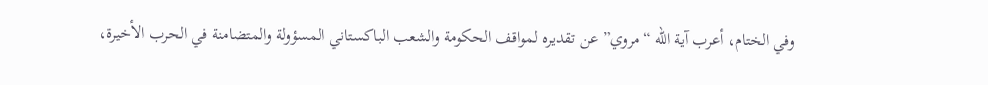وفي الختام، أعرب آية الله “مروي” عن تقديره لمواقف الحكومة والشعب الباكستاني المسؤولة والمتضامنة في الحرب الأخيرة،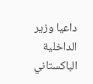داعيا وزير الداخلية الباكستاني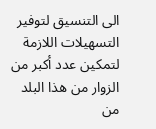الى التنسيق لتوفير التسهيلات اللازمة لتمكين عدد أكبر من الزوار من هذا البلد من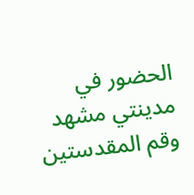الحضور في مدينتي مشهد وقم المقدستين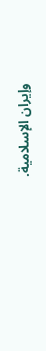وإيران الإسلامية.